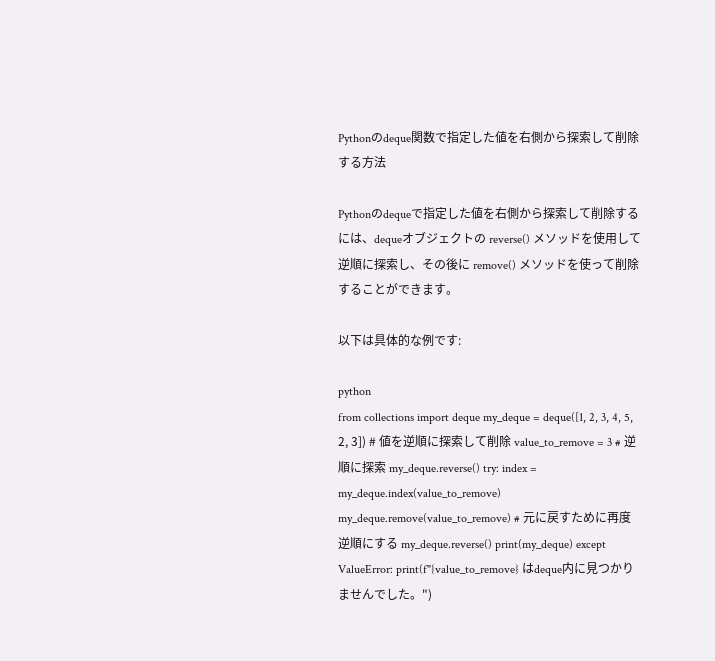Pythonのdeque関数で指定した値を右側から探索して削除する方法

Pythonのdequeで指定した値を右側から探索して削除するには、dequeオブジェクトの reverse() メソッドを使用して逆順に探索し、その後に remove() メソッドを使って削除することができます。

以下は具体的な例です:

python
from collections import deque my_deque = deque([1, 2, 3, 4, 5, 2, 3]) # 値を逆順に探索して削除 value_to_remove = 3 # 逆順に探索 my_deque.reverse() try: index = my_deque.index(value_to_remove) my_deque.remove(value_to_remove) # 元に戻すために再度逆順にする my_deque.reverse() print(my_deque) except ValueError: print(f"{value_to_remove} はdeque内に見つかりませんでした。")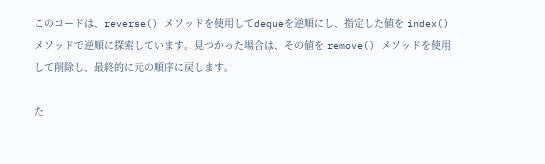このコードは、reverse() メソッドを使用してdequeを逆順にし、指定した値を index() メソッドで逆順に探索しています。見つかった場合は、その値を remove() メソッドを使用して削除し、最終的に元の順序に戻します。

た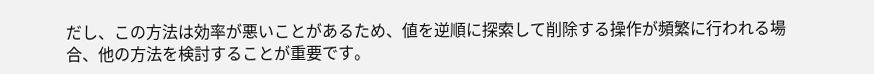だし、この方法は効率が悪いことがあるため、値を逆順に探索して削除する操作が頻繁に行われる場合、他の方法を検討することが重要です。